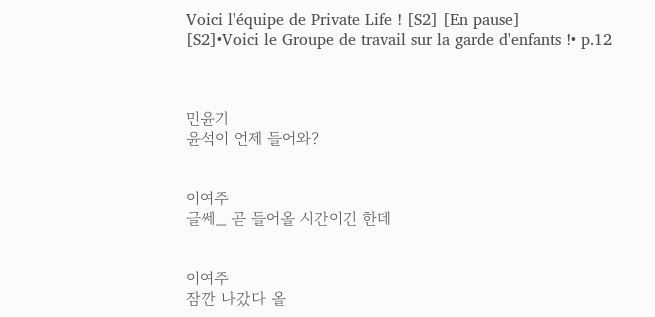Voici l'équipe de Private Life ! [S2] [En pause]
[S2]•Voici le Groupe de travail sur la garde d'enfants !• p.12



민윤기
윤석이 언제 들어와?


이여주
글쎄_ 곧 들어올 시간이긴 한데


이여주
잠깐 나갔다 올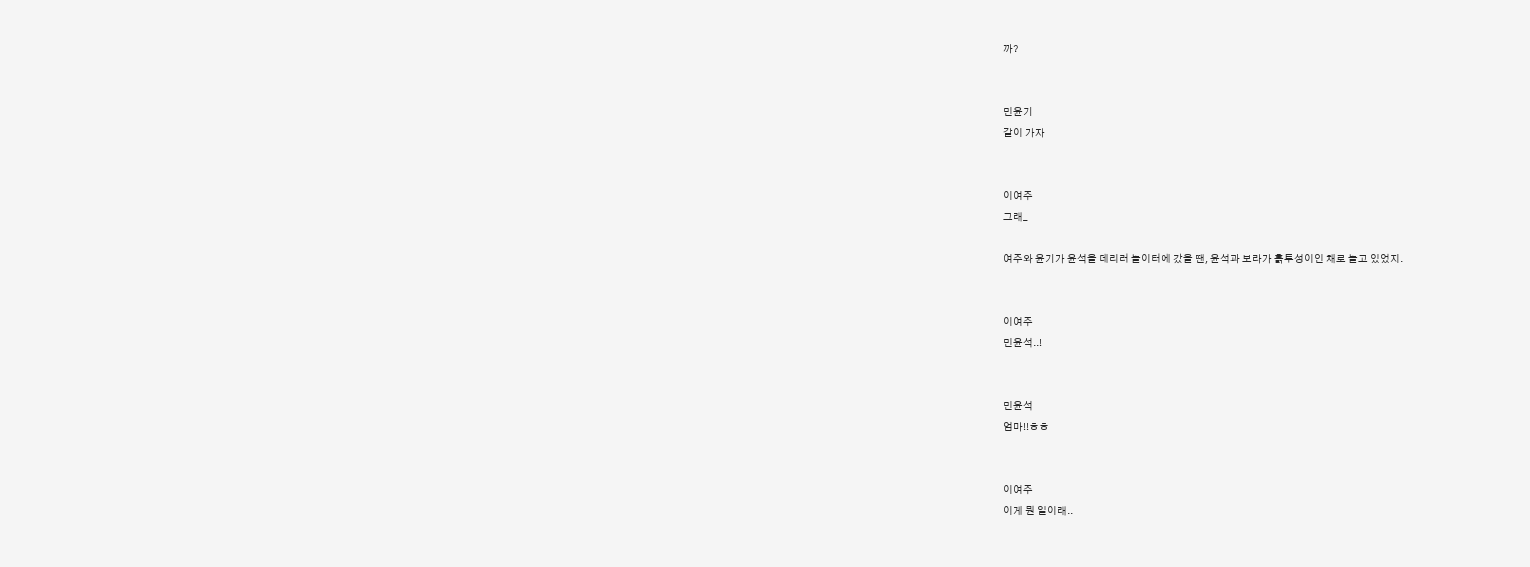까?


민윤기
같이 가자


이여주
그래_

여주와 윤기가 윤석을 데리러 놀이터에 갔을 땐, 윤석과 보라가 흙투성이인 채로 놀고 있었지.


이여주
민윤석..!


민윤석
엄마!!ㅎㅎ


이여주
이게 뭔 일이래..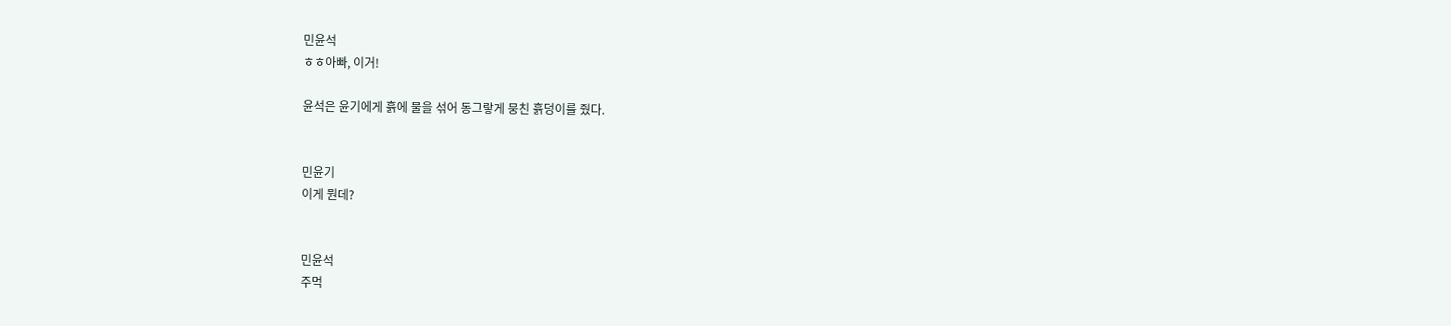민윤석
ㅎㅎ아빠, 이거!

윤석은 윤기에게 흙에 물을 섞어 동그랗게 뭉친 흙덩이를 줬다.


민윤기
이게 뭔데?


민윤석
주먹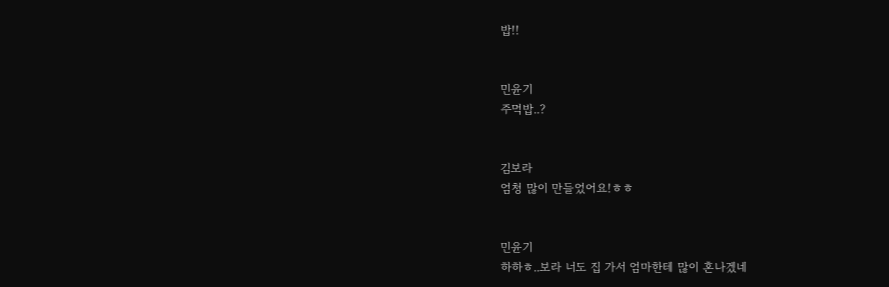밥!!


민윤기
주먹밥..?


김보라
엄청 많이 만들었어요!ㅎㅎ


민윤기
하하ㅎ..보라 너도 집 가서 엄마한테 많이 혼나겠네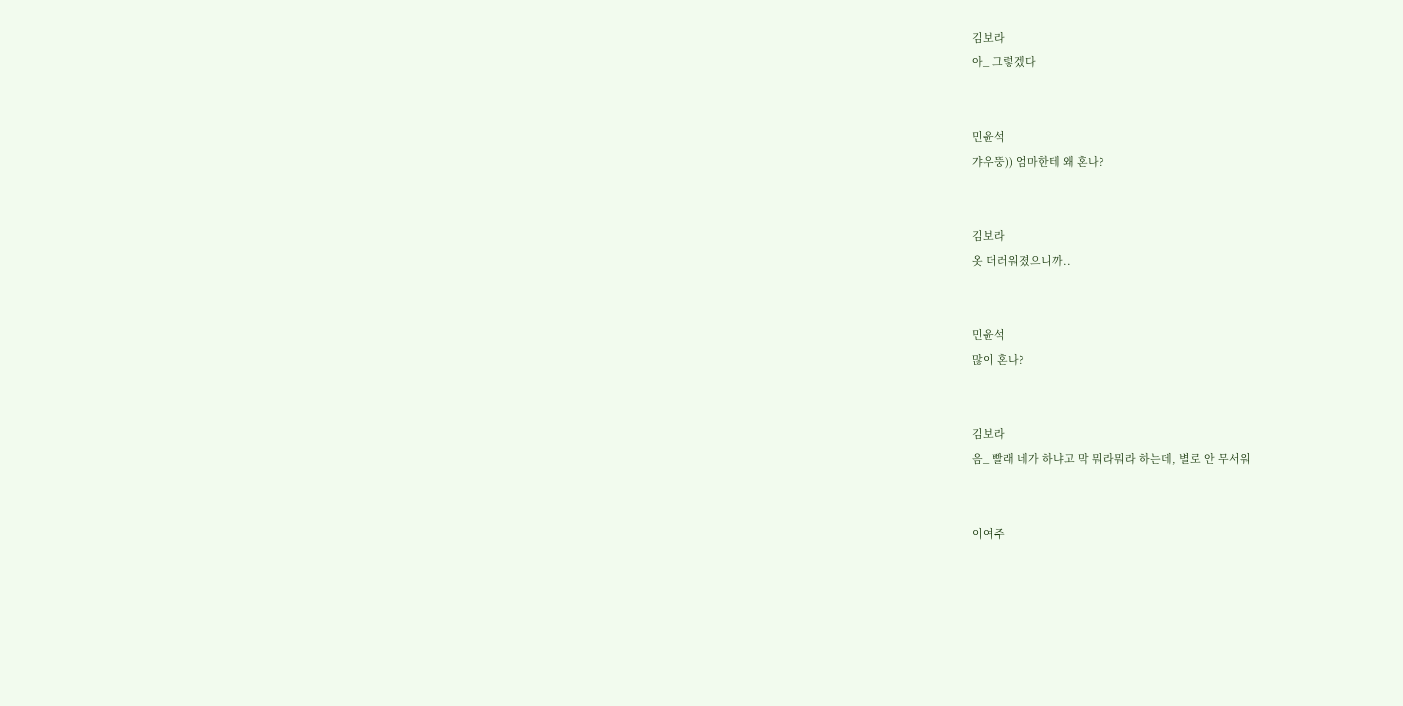김보라
아_ 그렇겠다


민윤석
갸우뚱)) 엄마한테 왜 혼나?


김보라
옷 더러워졌으니까..


민윤석
많이 혼나?


김보라
음_ 빨래 네가 하냐고 막 뭐라뭐라 하는데, 별로 안 무서워


이여주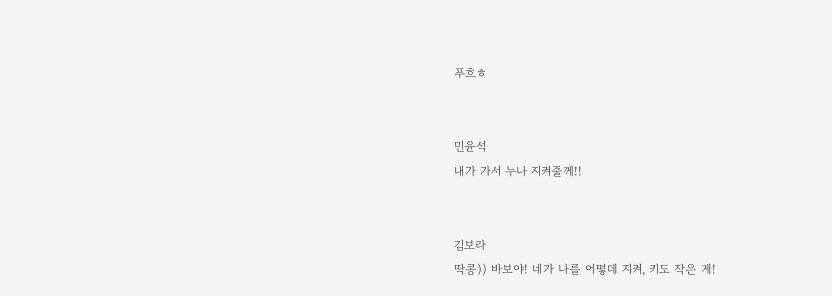푸흐ㅎ


민윤석
내가 가서 누나 지켜줄께!!


김보라
딱콩)) 바보야! 네가 나를 어떻데 지켜, 키도 작은 게!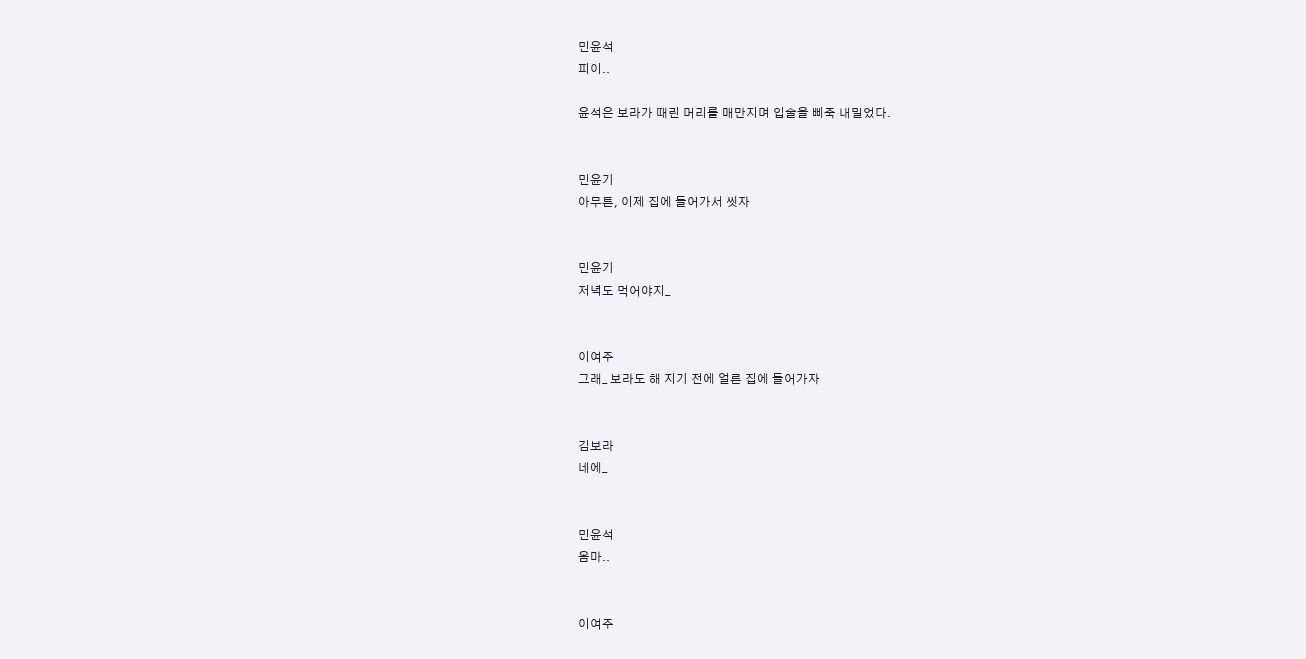민윤석
피이..

윤석은 보라가 때린 머리를 매만지며 입술을 삐죽 내밀었다.


민윤기
아무튼, 이제 집에 들어가서 씻자


민윤기
저녁도 먹어야지_


이여주
그래_ 보라도 해 지기 전에 얼른 집에 들어가자


김보라
네에_


민윤석
옴마..


이여주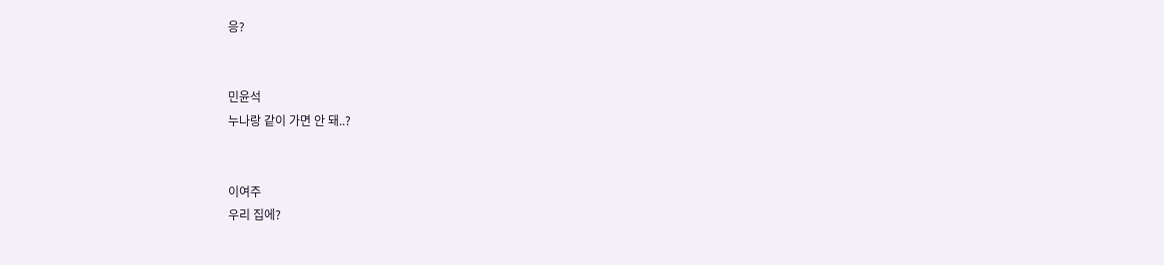응?


민윤석
누나랑 같이 가면 안 돼..?


이여주
우리 집에?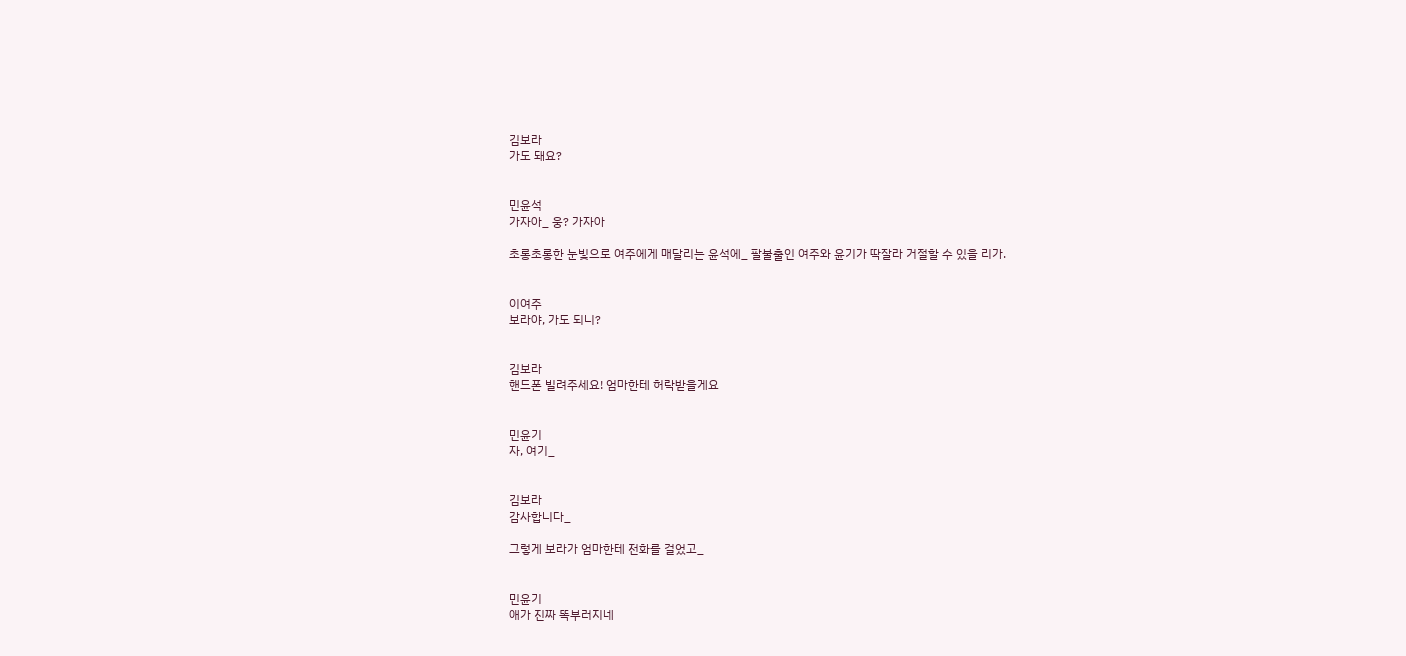김보라
가도 돼요?


민윤석
가자아_ 웅? 가자아

초롱초롱한 눈빛으로 여주에게 매달리는 윤석에_ 팔불출인 여주와 윤기가 딱잘라 거절할 수 있을 리가.


이여주
보라야, 가도 되니?


김보라
핸드폰 빌려주세요! 엄마한테 허락받을게요


민윤기
자, 여기_


김보라
감사합니다_

그렇게 보라가 엄마한테 전화를 걸었고_


민윤기
애가 진짜 똑부러지네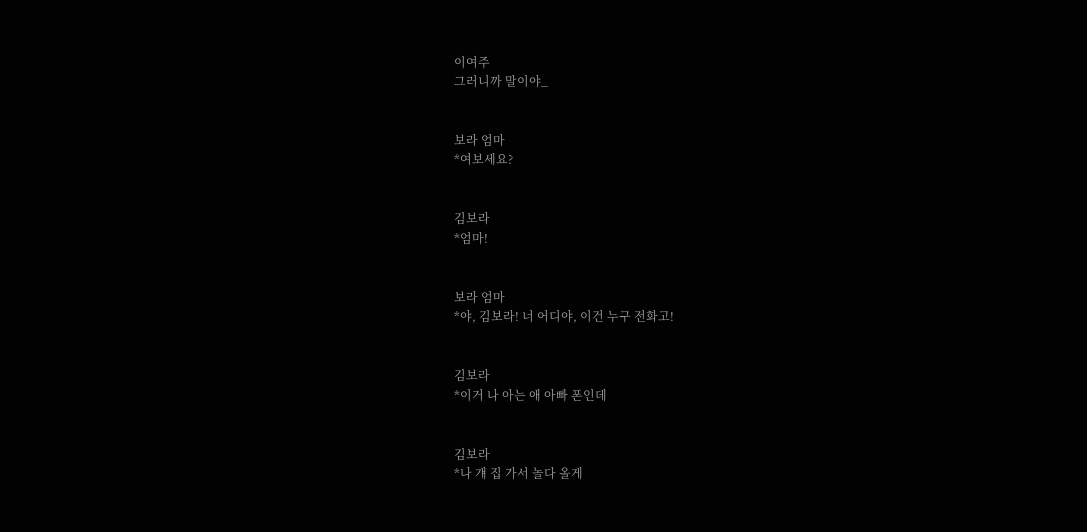이여주
그러니까 말이야_


보라 엄마
*여보세요?


김보라
*엄마!


보라 엄마
*야, 김보라! 너 어디야, 이건 누구 전화고!


김보라
*이거 나 아는 애 아빠 폰인데


김보라
*나 걔 집 가서 놀다 올게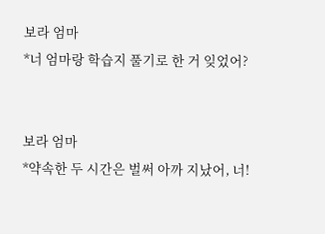보라 엄마
*너 엄마랑 학습지 풀기로 한 거 잊었어?


보라 엄마
*약속한 두 시간은 벌써 아까 지났어, 너!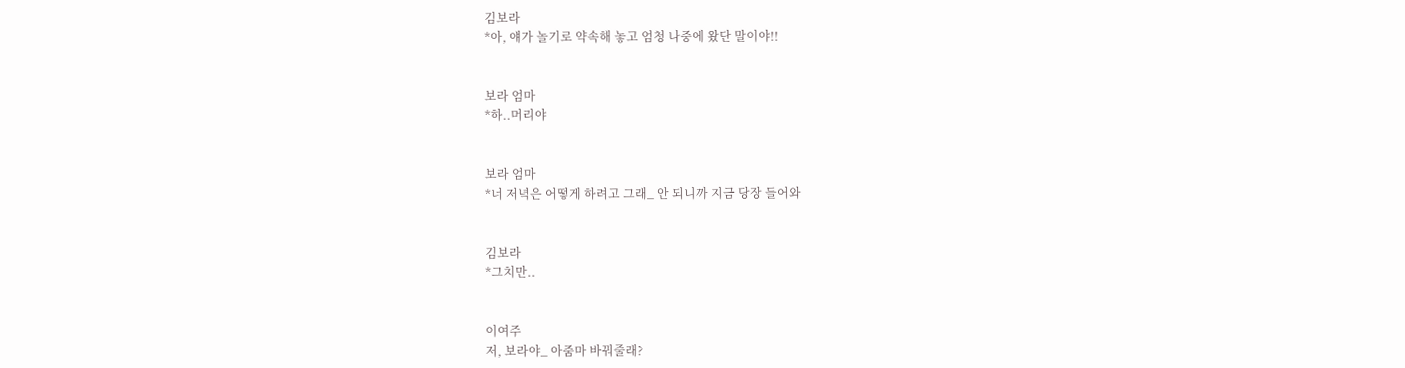김보라
*아, 얘가 놀기로 약속해 놓고 엄청 나중에 왔단 말이야!!


보라 엄마
*하..머리야


보라 엄마
*너 저녁은 어떻게 하려고 그래_ 안 되니까 지금 당장 들어와


김보라
*그치만..


이여주
저, 보라야_ 아줌마 바꿔줄래?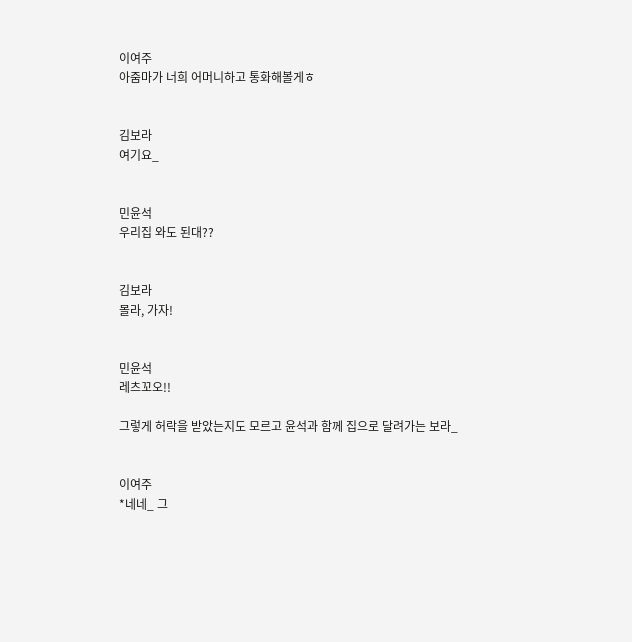이여주
아줌마가 너희 어머니하고 통화해볼게ㅎ


김보라
여기요_


민윤석
우리집 와도 된대??


김보라
몰라, 가자!


민윤석
레츠꼬오!!

그렇게 허락을 받았는지도 모르고 윤석과 함께 집으로 달려가는 보라_


이여주
*네네_ 그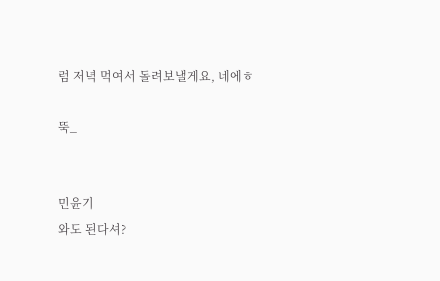럼 저녁 먹여서 돌려보낼게요, 네에ㅎ

뚝_


민윤기
와도 된다셔?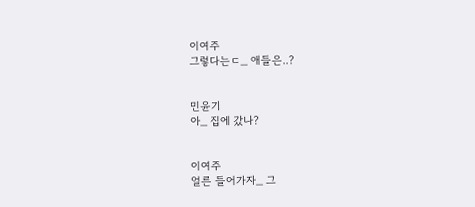이여주
그렇다는ㄷ_ 애들은..?


민윤기
아_ 집에 갔나?


이여주
얼른 들어가자_ 그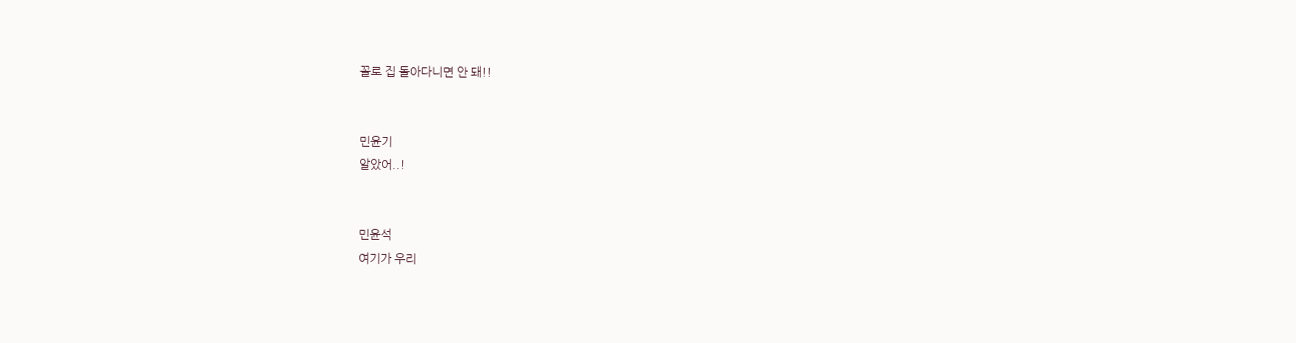꼴로 집 돌아다니면 안 돼!!


민윤기
알았어..!


민윤석
여기가 우리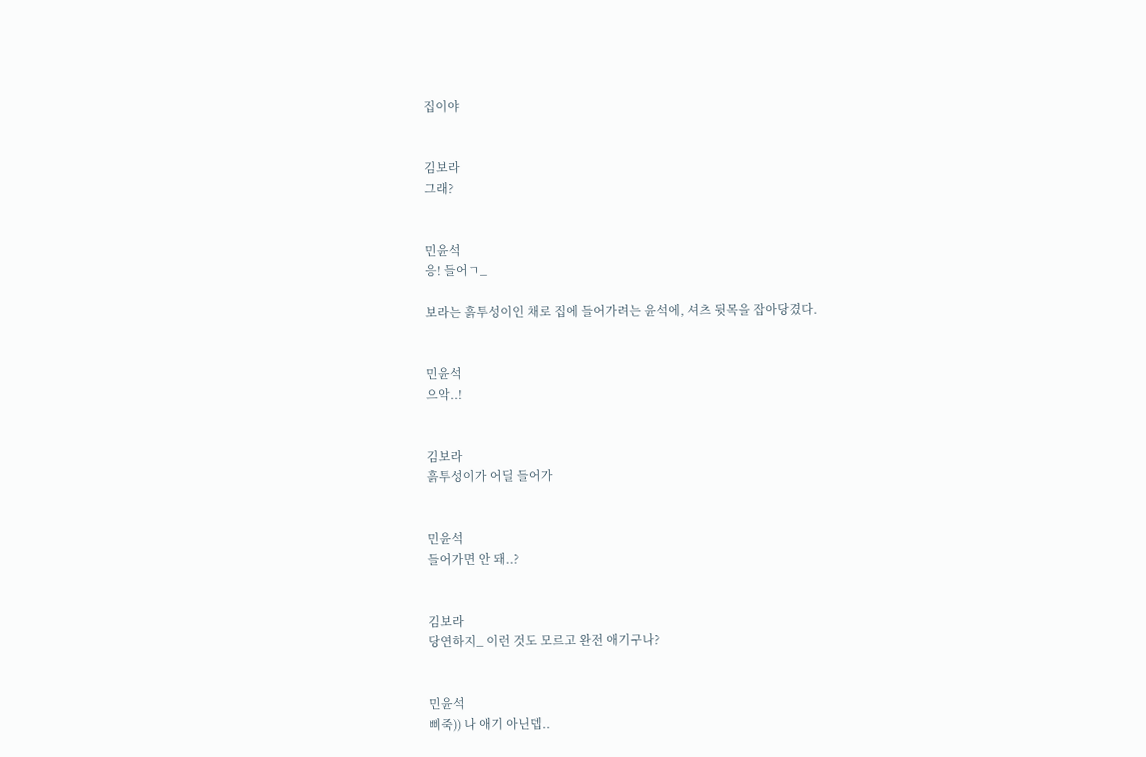집이야


김보라
그래?


민윤석
응! 들어ㄱ_

보라는 흙투성이인 채로 집에 들어가려는 윤석에, 셔츠 뒷목을 잡아당겼다.


민윤석
으악..!


김보라
흙투성이가 어딜 들어가


민윤석
들어가면 안 돼..?


김보라
당연하지_ 이런 것도 모르고 완전 애기구나?


민윤석
삐죽)) 나 애기 아닌뎁..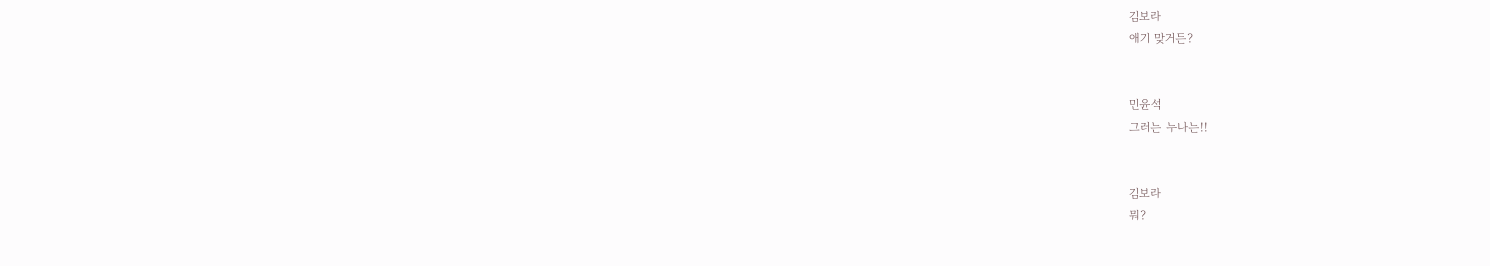김보라
애기 맞거든?


민윤석
그러는 누나는!!


김보라
뭐?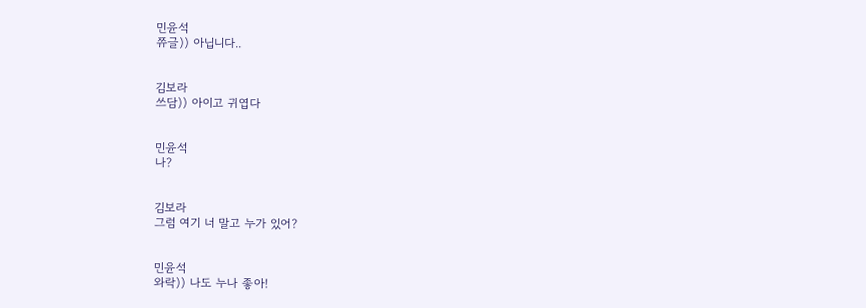민윤석
쮸글)) 아닙니다..


김보라
쓰담)) 아이고 귀엽다


민윤석
나?


김보라
그럼 여기 너 말고 누가 있어?


민윤석
와락)) 나도 누나 좋아!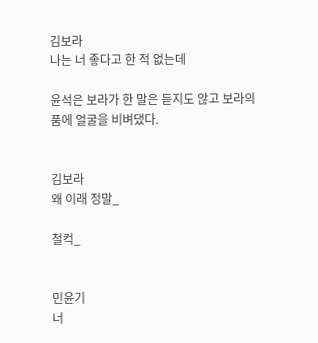김보라
나는 너 좋다고 한 적 없는데

윤석은 보라가 한 말은 듣지도 않고 보라의 품에 얼굴을 비벼댔다.


김보라
왜 이래 정말_

철컥_


민윤기
너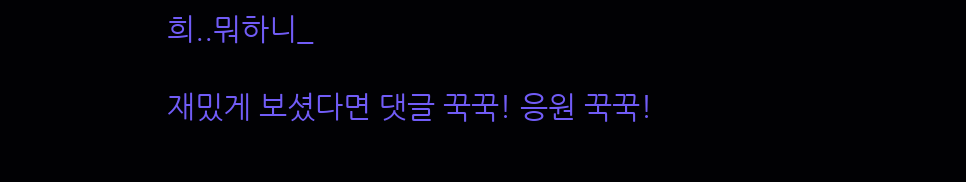희..뭐하니_

재밌게 보셨다면 댓글 꾹꾹! 응원 꾹꾹!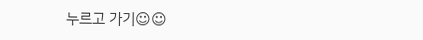누르고 가기☺☺